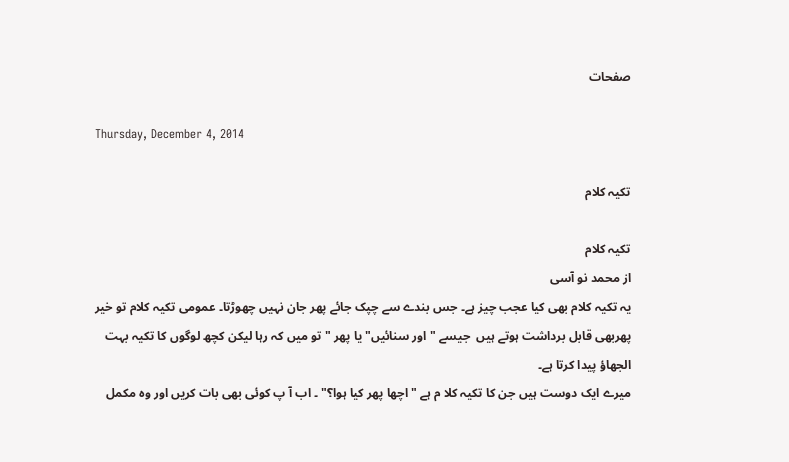صفحات

Thursday, December 4, 2014

تکیہ کلام

تکیہ کلام
از محمد نو آسی
یہ تکیہ کلام بھی کیا عجب چیز ہے۔ جس بندے سے چپک جائے پھر جان نہیں چھوڑتا۔ عمومی تکیہ کلام تو خیر پھربھی قابل برداشت ہوتے ہیں  جیسے " اور سنائیں" یا پھر " تو میں کہ رہا لیکن کچھ لوگوں کا تکیہ بہت الجھاؤ پیدا کرتا ہے۔
میرے ایک دوست ہیں جن کا تکیہ کلا م ہے " اچھا پھر کیا ہوا؟" ۔ اب آ پ کوئی بھی بات کریں اور وہ مکمل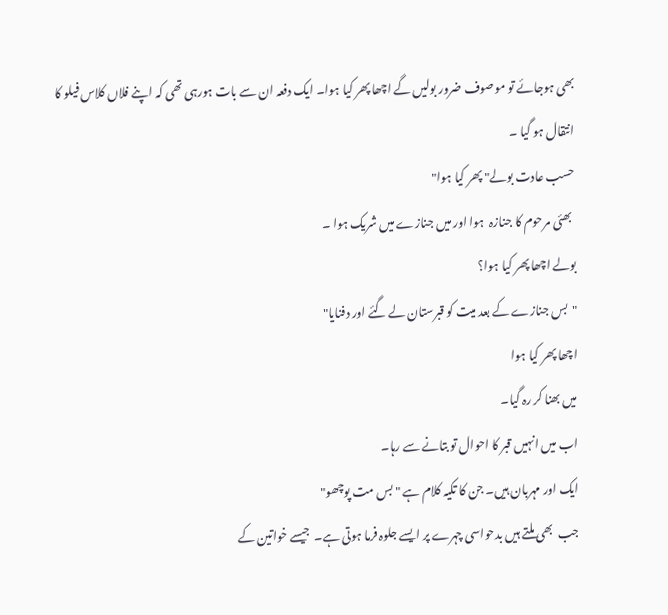بھی ہوجائے تو موصوف ضرور بولیں گے اچھا پھر کیا ہوا۔ ایک دفعہ ان سے بات ہورہی تھی کہ اپنے فلاں کلاس فیلو کا انتقال ہو گیا ۔
حسب عادت بولے" پھر کیا ہوا"
 بھئی مرحوم کا جنازہ  ہوا اور میں جنازے میں شریک ہوا ۔
بولے اچھا پھر کیا ہوا؟
"بس جنازے کے بعد میت کو قبرستان لے گئے اور دفنایا"
اچھا پھر کیا ہوا
میں بھنا کر رہ گیا۔
اب میں انہیں قبر کا احوال تو بتانے سے رہا۔
ایک اور مہربان ہیں۔ جن کا تکیہ کلام ہے " بس مت پوچھو"
جب  بھی ملتے ہیں بدحواسی چہرے پر ایسے جلوہ فرما ہوتی ہے۔  جیسے خواتین کے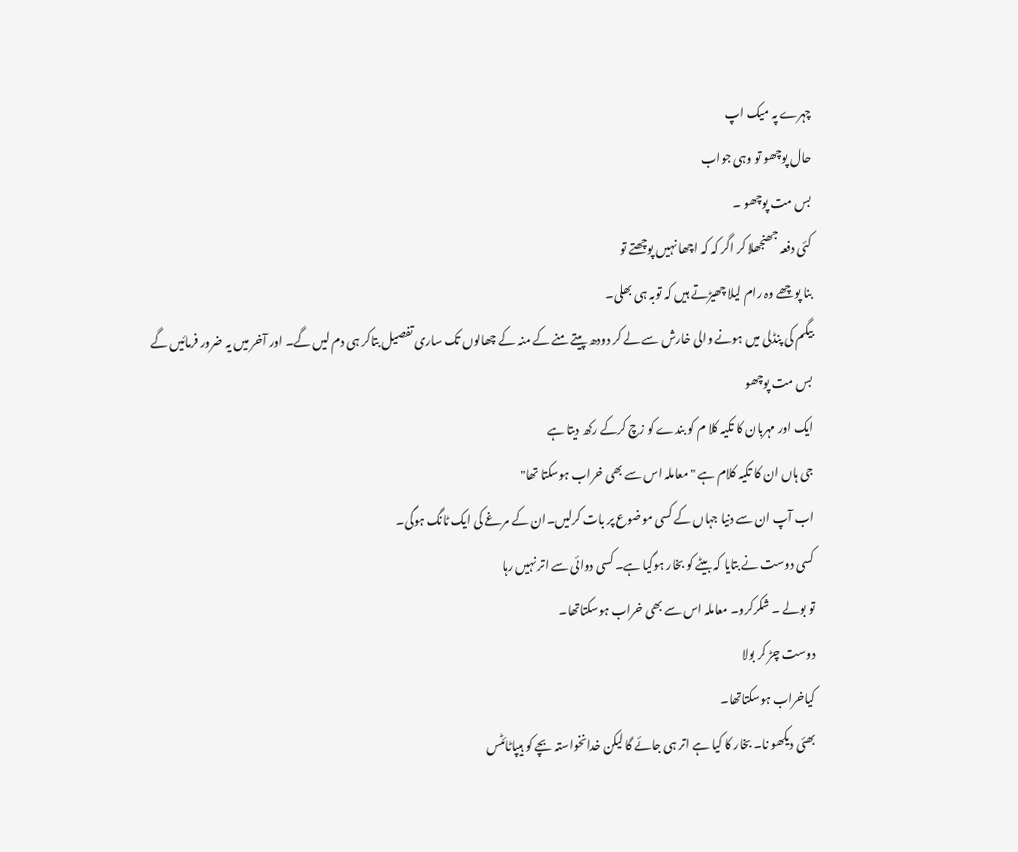چہرے پہ میک اپ
حال پوچھو تو وہی جواب
بس مت پوچھو ۔
کئی دفعہ جھنجھلا کر اگر کہ کہ اچھا نہیں پوچھتے تو
بنا پوچھے وہ رام لیلا چھیڑتے ہیں کہ توبہ ہی بھلی۔
بیگم کی پنڈلی میں ہونے والی خارش سے لے کر دودھ پیتے منے کے منہ کے چھالوں تک ساری تفصیل بتاکر ہی دم لیں گے۔ اور آخر میں یہ ضرور فرمائیں گے
بس مت پوچھو
ایک اور مہربان کا تکیہ کلا م کو بندے کو زچ کرکے رکھ دیتا ہے
جی ہاں ان کا تکیہ کلام ہے " معاملہ اس سے بھی خراب ہوسکتا تھا"
اب آپ ان سے دنیا جہاں کے کسی موضوع پر بات کرلیں۔ان کے مرغے کی ایک ٹانگ ہوگی۔
کسی دوست نے بتایا کہ بیٹے کو بخار ہوگیا ہے۔ کسی دوائی سے اتر نہیں رہا
تو بولے ۔ شکرکرو۔ معاملہ اس سے بھی خراب ہوسکتاتھا۔
دوست چڑ کر بولا
کیاخراب ہوسکتاتھا۔
بھئی دیکھو نا۔ بخار کا کیا ہے اتر ہی جائے گا لیکن خدانخواستہ بچے کو ہیپاٹائٹس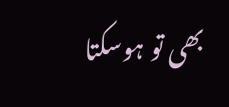بھی تو ہوسکتا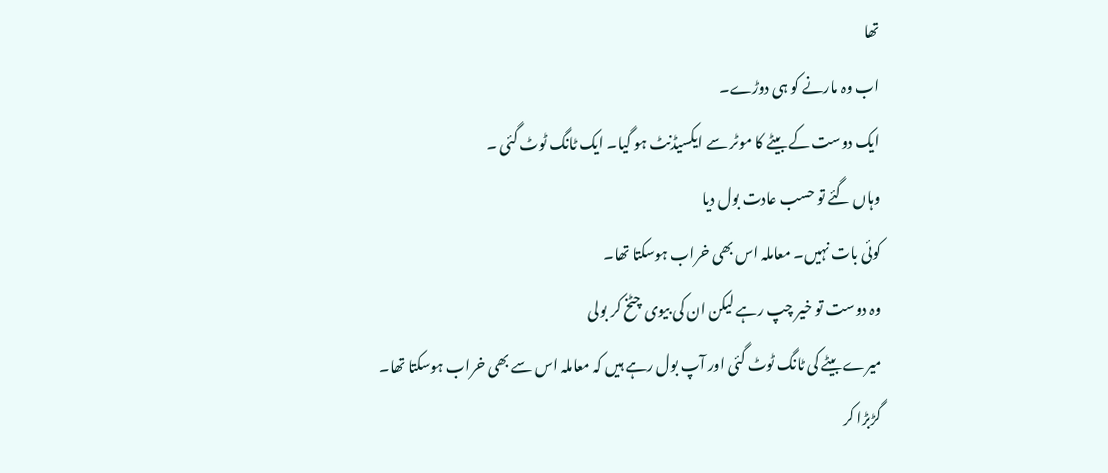تھا
اب وہ مارنے کو ہی دوڑے۔
ایک دوست کے بیٹے کا موٹر سے ایکسیڈنٹ ہو گیا۔ ایک ٹانگ ٹوٹ گئی ۔
وہاں گئے تو حسب عادت بول دیا
کوئی بات نہیں۔ معاملہ اس بھی خراب ہوسکتا تھا۔
وہ دوست تو خیر چپ رہے لیکن ان کی بیوی چٹخ کر بولی
میرے بیٹے کی ٹانگ ٹوٹ گئی اور آپ بول رہے ہیں کہ معاملہ اس سے بھی خراب ہوسکتا تھا۔
گڑبڑا کر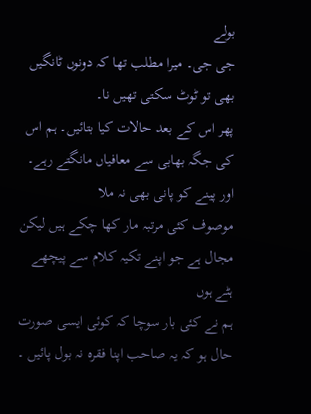بولے
جی جی۔ میرا مطلب تھا کہ دونوں ٹانگیں بھی تو ٹوٹ سکتی تھیں نا۔
پھر اس کے بعد حالات کیا بتائیں۔ ہم اس کی جگہ بھابی سے معافیاں مانگتے رہے۔
اور پینے کو پانی بھی نہ ملا
موصوف کئی مرتبہ مار کھا چکے ہیں لیکن مجال ہے جو اپنے تکیہ کلام سے پیچھے ہٹے ہوں
ہم نے کئی بار سوچا کہ کوئی ایسی صورت حال ہو کہ یہ صاحب اپنا فقرہ نہ بول پائیں ۔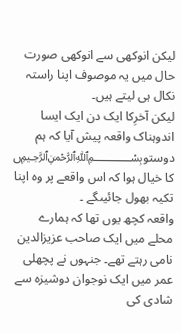لیکن انوکھی سے انوکھی صورت حال میں یہ موصوف اپنا راستہ نکال ہی لیتے ہیں۔
لیکن آخرِکا ایک دن ایک ایسا اندوہناک واقعہ پیش آیا کہ ہم دوستو﷽ں کا خیال ہوا کہ اس واقعے پر وہ اپنا تکیہ بھول جائیںگے ۔
واقعہ کچھ یوں تھا کہ ہمارے محلے میں ایک صاحب عزیزالدین نامی رہتے تھے۔ جنہوں نے پچھلی عمر میں ایک نوجوان دوشیزہ سے شادی کی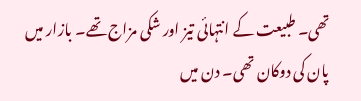تھی۔ طبیعت کے انتہائی تیز اور شکی مزاج تھے۔ بازار میں پان کی دوکان تھی۔ دن میں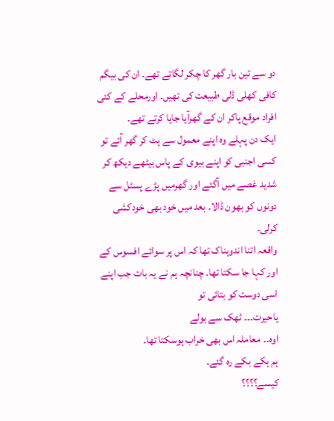دو سے تین بار گھر کا چکر لگاتے تھے۔ ان کی بیگم کافی کھلی ڈلی طبیعت کی تھیں۔ اورمحلے کے کئی افراد موقع پاکر ان کے گھرآیا جایا کرتے تھے۔
ایک دن پہلے وہ اپنے معمول سے ہٹ کر گھر آئے تو کسی اجنبی کو اپنے بیوی کے پاس بیٹھے دیکھ کر شدید غصے میں آگئے اور گھرمیں پڑے پسٹل سے دونوں کو بھون ڈالا۔ بعد میں خود بھی خودکشی کرلی۔
واقعہ اتنا اندوہناک تھا کہ اس پر سوائے افسوس کے اور کہا جا سکتا تھا۔ چنانچہ ہم نے یہ بات جب اپنے اسی دوست کو بتائی تو
یاحیرت۔۔۔ ٹھک سے بولے
اوہ۔۔ معاملہ اس بھی خراب ہوسکتا تھا۔
ہم ہکے بکے رہ گئے۔
کیسے؟؟؟؟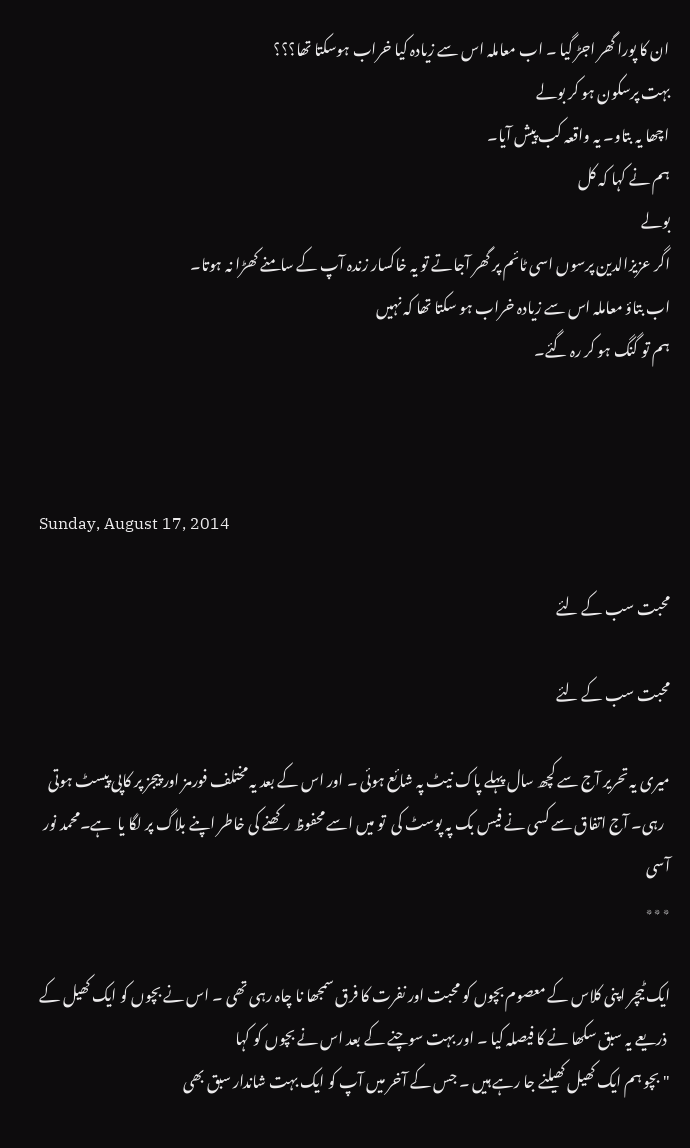ان کا پورا گھر اجڑ گیا ۔ اب معاملہ اس سے زیادہ کیا خراب ہوسکتا تھا؟؟؟
بہت پرسکون ہو کر بولے
اچھا یہ بتاو۔ یہ واقعہ کب پیش آیا۔
ہم نے کہا کہ کل
بولے
اگر عزیزالدین پرسوں اسی ٹائم پر گھر آجاتے تو یہ خاکسار زندہ آپ کے سامنے کھڑا نہ ہوتا۔
اب بتاؤ معاملہ اس سے زیادہ خراب ہو سکتا تھا کہ نہیں
ہم تو گنگ ہو کر رہ گئے۔



Sunday, August 17, 2014

محبت سب کے لئے

محبت سب کے لئے

میری یہ تحریر آج سے کچھ سال پہلے پاک نیٹ پہ شائع ہوئی ۔ اور اس کے بعد یہ مختلف فورمز اور پیجز پر کاپی پیسٹ ہوتی
  رہی۔ آج اتفاق سے کسی نے فیس بک پہ پوسٹ کی  تو میں اسے محفوظ رکھنے کی خاطر اپنے بلاگ پر لگا یا  ہے۔محمد نور آسی
٭٭٭

ایک ٹیچر اپنی کلاس کے معصوم بچوں کو محبت اور نفرت کا فرق سمجھا نا چاہ رہی تھی ۔ اس نے بچوں کو ایک کھیل کے
 ذریعے یہ سبق سکھا نے کا فیصلہ کیا ۔ اور بہت سوچنے کے بعد اس نے بچوں کو کہا
" بچو ہم ایک کھیل کھیلنے جا رہے ہیں ۔ جس کے آخر میں آپ کو ایک بہت شاندار سبق بھی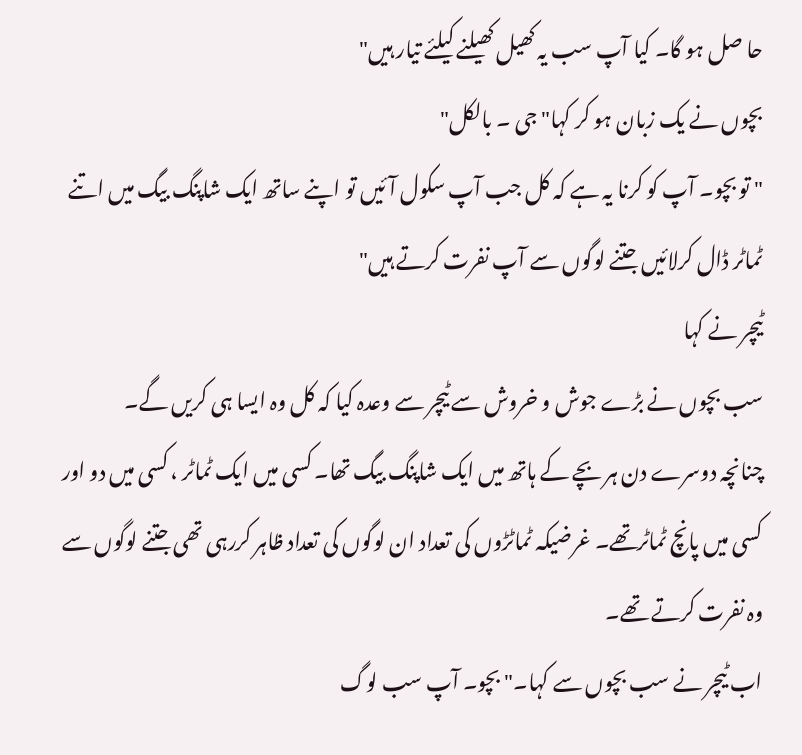حا صل ہو گا۔ کیا آپ سب یہ کھیل کھیلنے کیلئے تیار ہیں"
بچوں نے یک زبان ہو کر کہا" جی ۔ بالکل"
" تو بچو۔ آپ کو کرنا یہ ہے کہ کل جب آپ سکول آئیں تو اپنے ساتھ ایک شاپنگ بیگ میں اتنے ٹماٹر ڈال کرلائیں جتنے لوگوں سے آپ نفرت کرتے ہیں"
ٹیچر نے کہا
سب بچوں نے بڑے جوش و خروش سے ٹیچر سے وعدہ کیا کہ کل وہ ایسا ہی کریں گے۔
چنانچہ دوسرے دن ہر بچے کے ہاتھ میں ایک شاپنگ بیگ تھا۔ کسی میں ایک ٹماٹر ، کسی میں دو اور کسی میں پانچ ٹماٹرتھے۔ غرضیکہ ٹماٹڑوں کی تعداد ان لوگوں کی تعداد ظاہر کررہی تھی جتنے لوگوں سے وہ نفرت کرتے تھے۔
اب ٹیچر نے سب بچوں سے کہا۔" بچو۔ آپ سب لوگ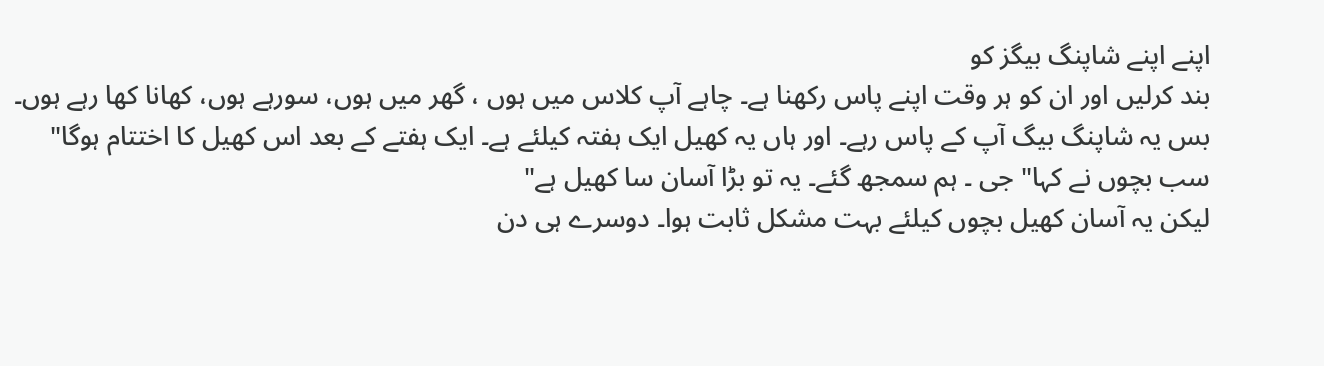اپنے اپنے شاپنگ بیگز کو
بند کرلیں اور ان کو ہر وقت اپنے پاس رکھنا ہے۔ چاہے آپ کلاس میں ہوں ، گھر میں ہوں، سورہے ہوں، کھانا کھا رہے ہوں۔ بس یہ شاپنگ بیگ آپ کے پاس رہے۔ اور ہاں یہ کھیل ایک ہفتہ کیلئے ہے۔ ایک ہفتے کے بعد اس کھیل کا اختتام ہوگا"
سب بچوں نے کہا" جی ۔ ہم سمجھ گئے۔ یہ تو بڑا آسان سا کھیل ہے"
لیکن یہ آسان کھیل بچوں کیلئے بہت مشکل ثابت ہوا۔ دوسرے ہی دن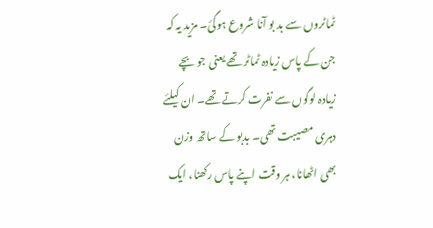ٹماٹروں سے بد بو آنا شروع ہوگئ۔ مزید یہ کہ جن کے پاس زیادہ ٹماٹر تھے یعنی جو بچے زیادہ لوگوں سے نفرت کرتے تھے۔ ان کیلئے دہری مصیبت تھی۔ بدبو کے ساتھ وزن بھی اٹھانا، ہر وقت اپنے پاس رکھنا، ایک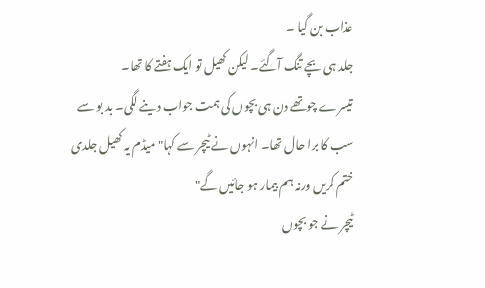عذاب بن گیا ۔
جلد ہی بچے تنگ آگئے۔ لیکن کھیل تو ایک ہفتے کا تھا۔
تیسرے چوتھے دن ہی بچوں کی ہمت جواب دینے لگی۔ بد بو سے سب کا برا حال تھا۔ انہوں نے ٹیچر سے کہا" میڈم یہ کھیل جلدی ختم کریں ورنہ ہم بیمار ہو جائیں گے"
ٹیچر نے جو بچوں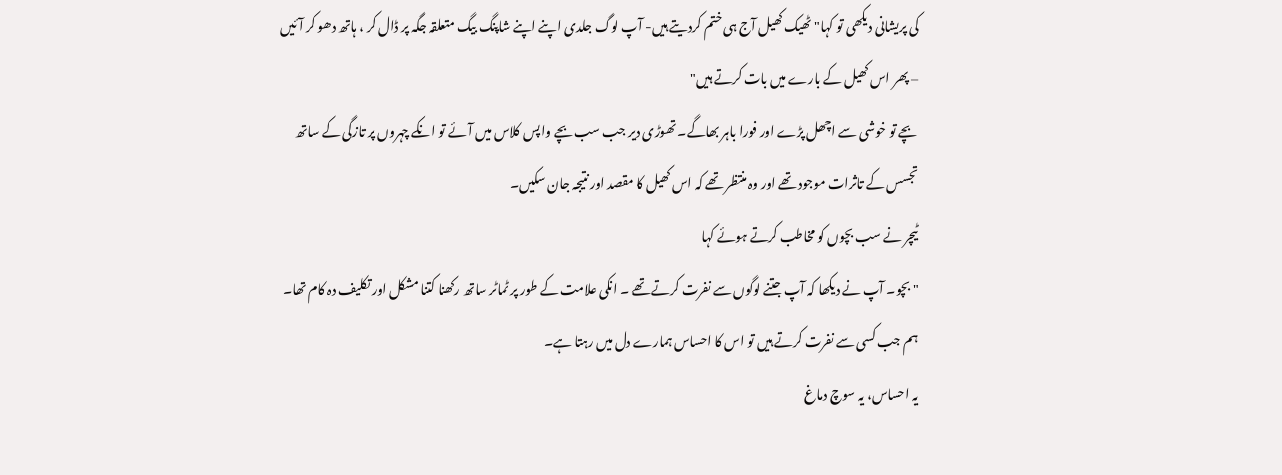کی پریشانی دیکھی تو کہا" ٹھیک کھیل آج ہی ختم کردیتے ہیں- آپ لوگ جلدی اپنے اپنے شاپنگ بیگ متعلقہ جگہ پر ڈال کر ، ہاتھ دھو کر آئیں – پھر اس کھیل کے بارے میں بات کرتے ہیں"
بچے تو خوشی سے اچھل پڑے اور فورا باہر بھاگے۔ تھوڑی دیر جب سب بچے واپس کلاس میں آئے تو انکے چہروں پر تازگی کے ساتھ تجسس کے تاثرات موجود تھے اور وہ منتظر تھے کہ اس کھیل کا مقصد اور نتیجہ جان سکیں۔
ٹیچر نے سب بچوں کو مخاطب کرتے ہوئے کہا
" بچو۔ آپ نے دیکھا کہ آپ جتنے لوگوں سے نفرت کرتے تھے ۔ انکی علامت کے طور پر ٹماٹر ساتھ رکھنا کتنا مشکل اور تکلیف دہ کام تھا۔
ہم جب کسی سے نفرت کرتے ہیں تو اس کا احساس ہمارے دل میں رہتا ہے۔
یہ احساس، یہ سوچ دماغ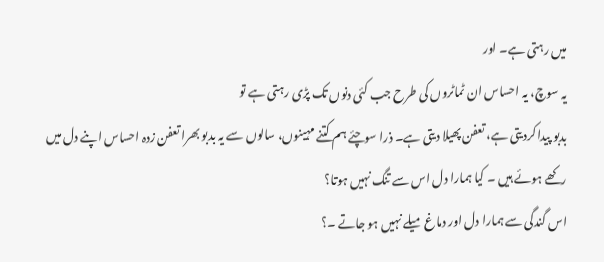میں رہتی ہے۔ اور
یہ سوچ، یہ احساس ان ٹماٹروں کی طرح جب کئی دنوں تک پڑی رہتی ہے تو
بدبو پیدا کردیتی ہے، تعفن پھیلا دیتی ہے۔ ذرا سوچئے ہم کتنے مہینوں، سالوں سے یہ بدبو بھرا تعفن زدہ احساس اپنے دل میں رکھے ہوئے ہیں ۔ کیا ہمارا دل اس سے تنگ نہیں ہوتا؟
اس گندگی سے ہمارا دل اور دماغ میلے نہیں ہو جاتے ۔؟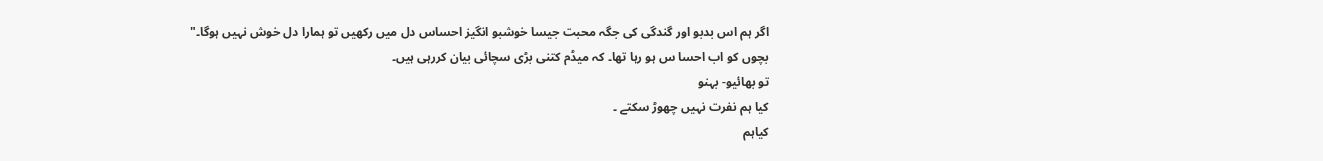اگر ہم اس بدبو اور گندگی کی جگہ محبت جیسا خوشبو انگیز احساس دل میں رکھیں تو ہمارا دل خوش نہیں ہوگا۔"
بچوں کو اب احسا س ہو رہا تھا۔ کہ میڈم کتنی بڑی سچائی بیان کررہی ہیں۔
تو بھائیو- بہنو
کیا ہم نفرت نہیں چھوڑ سکتے ۔
کیاہم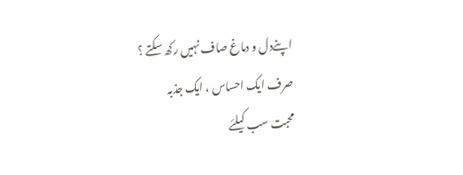اپنےدل و دماغ صاف نہیں رکھ سکتے ؟
صرف ایک احساس ، ایک جذبہ
محبت سب کیلئے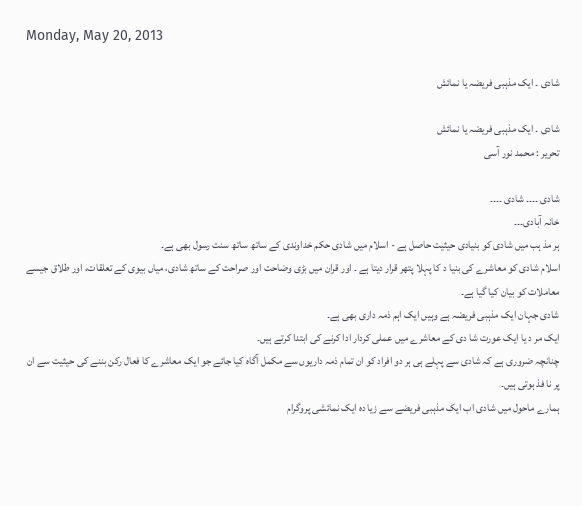Monday, May 20, 2013

شادی ۔ ایک مذہبی فریضہ یا نمائش

شادی ۔ ایک مذہبی فریضہ یا نمائش
تحریر : محمد نور آسی

شادی ۔۔۔۔ شادی ۔۔۔۔
خانہ آبادی۔۔۔
ہر مذ ہب میں شادی کو بنیادی حیثیت حاصل ہے - اسلام میں شادی حکم خداوندی کے ساتھ ساتھ سنت رسول بھی ہے۔
اسلام شادی کو معاشرے کی بنیا د کا پہلا پتھر قرار دیتا ہے ۔ اور قران میں بڑی وضاحت اور صراحت کے ساتھ شادی، میاں بیوی کے تعلقات، اور طلاق جیسے معاملات کو بیان کیا گیا ہے۔
شادی جہان ایک مذہبی فریضہ ہے وہیں ایک اہم ذمہ داری بھی ہے۔
ایک مر د یا ایک عورت شا دی کے معاشرے میں عملی کردار ادا کرنے کی ابتدا کرتے ہیں۔
چنانچہ ضروری ہے کہ شادی سے پہلے ہی ہر دو افراد کو ان تمام ذمہ داریوں سے مکمل آگاہ کیا جائے جو ایک معاشرے کا فعال رکن بننے کی حیثیت سے ان پر نا فذ ہوتی ہیں۔
ہمارے ماحول میں شادی اب ایک مذہبی فریضے سے زیا دہ ایک نمائشی پروگرام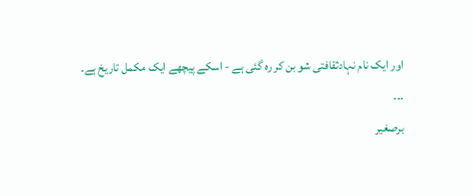اور ایک نام نہادثقافتی شو بن کر رہ گئی ہے - اسکے پیچھے ایک مکمل تاریخ ہے۔
۔۔۔
برصغیر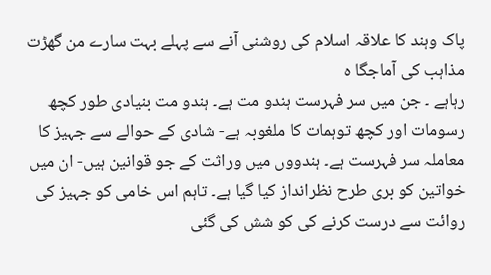پاک وہند کا علاقہ اسلام کی روشنی آنے سے پہلے بہت سارے من گھڑت مذاہب کی آماجگا ہ
رہاہے ۔ جن میں سر فہرست ہندو مت ہے۔ ہندو مت بنیادی طور کچھ رسومات اور کچھ توہمات کا ملغوبہ ہے- شادی کے حوالے سے جہیز کا معاملہ سر فہرست ہے۔ ہندووں میں وراثت کے جو قوانین ہیں- ان میں خواتین کو بری طرح نظرانداز کیا گیا ہے۔ تاہم اس خامی کو جہیز کی روائت سے درست کرنے کی کو شش کی گئی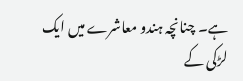ہے۔ چنانچہ ہندو معاشرے میں ایک لڑکی کے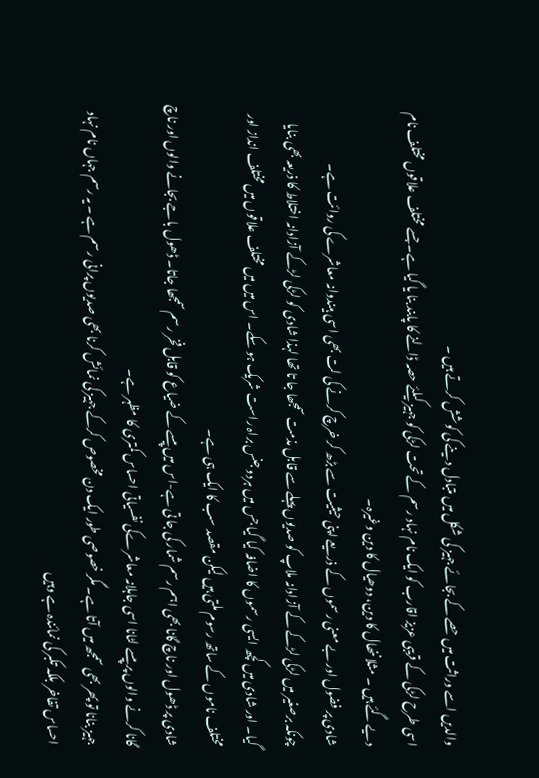والدیں اسے وراثت میں حصے کے بجائے جہیز کی شکل میں متبادل دینے کی کوشش کرتے ہیں ۔
اسی طرح لڑکی کے قریبی عزیز اقارب کو ایک نام نہاد رسم کے تحت لڑکی کو جہیز کیلئے حصہ ڈالنے کا پابند بنا یا گیا ہے۔ جسے مختلف علاقوں مختلف نام دیے گئے ہیں ۔ مثلا ننھال کا دین، دوھیال کا دین وغیرہ۔
شادی پر فضول اور بے معنی رسموں کے ذریعے اپنی حیثیت سے بڑھ کر خرچ کرنے کی لت بھی اسی ہیندوانہ معاشرے کی روائت ہے۔
چونکہ برصغیر میں لڑکی لڑکے کے آزادانہ ملاپ کو صدیوں پہلے سے قابل مذمت سمجھا جا تا تھا لہذا شادی کو لڑکی لڑکے آزادانہ اختلاط کا ذریعہ بھی بنایا گیا۔ اور شادی میں کچھ ایسی رسموں کا اضافہ کیا گیا جس میں ہردو جنس براہ راست شریک ہو سکے۔ اس میں میں مختلف علاقوں میں مختلف انداز اور مختلف ناموں کے ساتھ رسوم ملتی ہیں لیکن مقصد سب کا ایک ہی ہے۔
شادی پر ڈھول اور ناچ گانا بھی اہم رسم شمار کی جا تی ہے-اس میں پیسے کے ضیاع کو قابل فخر رسم سمجھا جاتا۔ ڈھول باجے بجانے والوں اور ناچ گانا کرنے والوں پر پیسے لٹانا اسی جاہلانہ معاشرےکی نفسیاتی احساس کمتری کا مظہر ہے۔
جہیز بنانا تو پھر بھی سمجھ میں آتا ہے۔ مگر خصوصی طور ایک دن مخصوص کرکے جہیز کی نمائش کرنا بھی صدیوں پرانی رسم ہے ۔ یہ رسم جہاں نام نہاد احساس تفاخر بلکہ تکبر کی نمائندہ ہے وہیں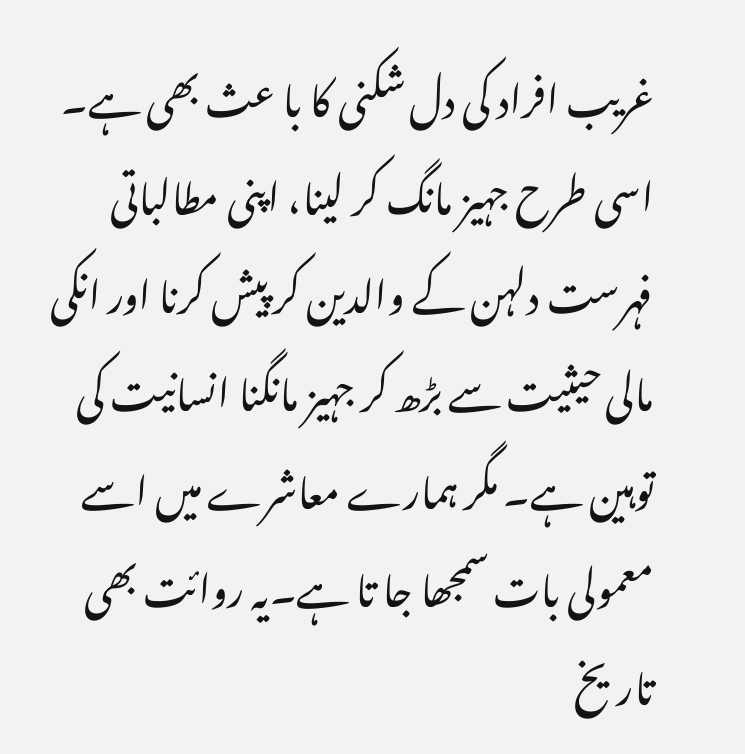غریب افراد کی دل شکنی کا با عث بھی ہے۔
اسی طرح جہیز مانگ کر لینا، اپنی مطالباتی فہرست دلہن کے والدین کر پیش کرنا اور انکی مالی حیثیت سے بڑھ کر جہیز مانگنا انسانیت کی توہین ہے۔ مگر ہمارے معاشرے میں اسے معمولی بات سمجھا جا تا ہے۔یہ روائت بھی تاریخ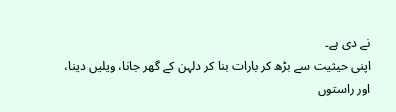نے دی ہے۔
اپنی حیثیت سے بڑھ کر بارات بنا کر دلہن کے گھر جانا، ویلیں دینا، اور راستوں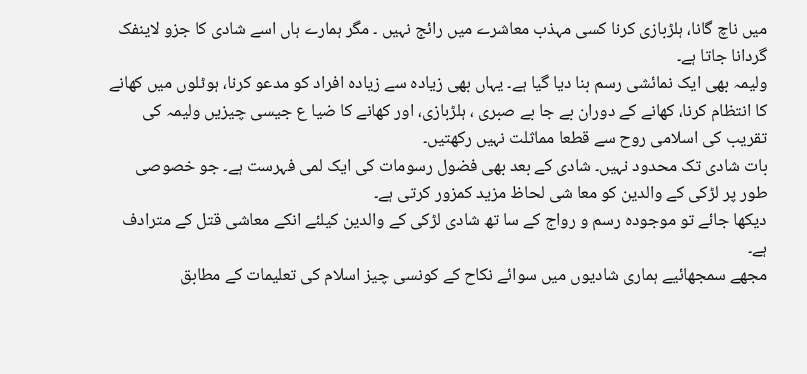میں ناچ گانا، ہلڑبازی کرنا کسی مہذب معاشرے میں رائج نہیں ۔ مگر ہمارے ہاں اسے شادی کا جزو لاینفک گردانا جاتا ہے۔
ولیمہ بھی ایک نمائشی رسم بنا دیا گیا ہے۔ یہاں بھی زیادہ سے زیادہ افراد کو مدعو کرنا، ہوٹلوں میں کھانے کا انتظام کرنا، کھانے کے دوران بے جا بے صبری ، ہلڑبازی، اور کھانے کا ضیا ع جیسی چیزیں ولیمہ کی تقریب کی اسلامی روح سے قطعا مماثلت نہیں رکھتیں۔
بات شادی تک محدود نہیں۔ شادی کے بعد بھی فضول رسومات کی ایک لمی فہرست ہے۔ جو خصوصی طور پر لڑکی کے والدین کو معا شی لحاظ مزید کمزور کرتی ہے۔
دیکھا جائے تو موجودہ رسم و رواج کے سا تھ شادی لڑکی کے والدین کیلئے انکے معاشی قتل کے مترادف ہے۔
مجھے سمجھائیے ہماری شادیوں میں سوائے نکاح کے کونسی چیز اسلام کی تعلیمات کے مطابق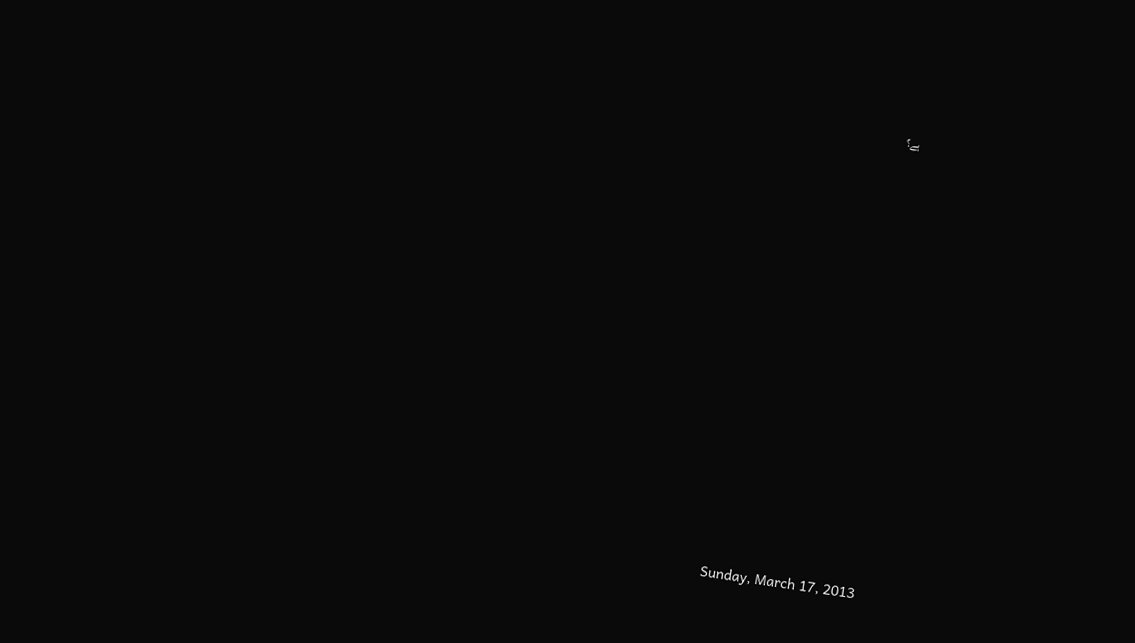ہے؟






















Sunday, March 17, 2013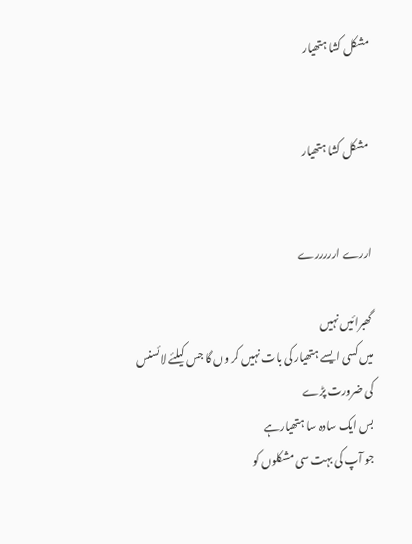مشکل کشا ہتھیار


 مشکل کشا ہتھیار


اررے ارررررے

گھبرائیں نہیں
میں کسی ایسے ہتھیار کی بات نہیں کر وں گا جس کیلئے لائسنس کی ضرورت پڑے
بس ایک سادہ سا ہتھیارہے
جو آپ کی بہت سی مشکلوں کو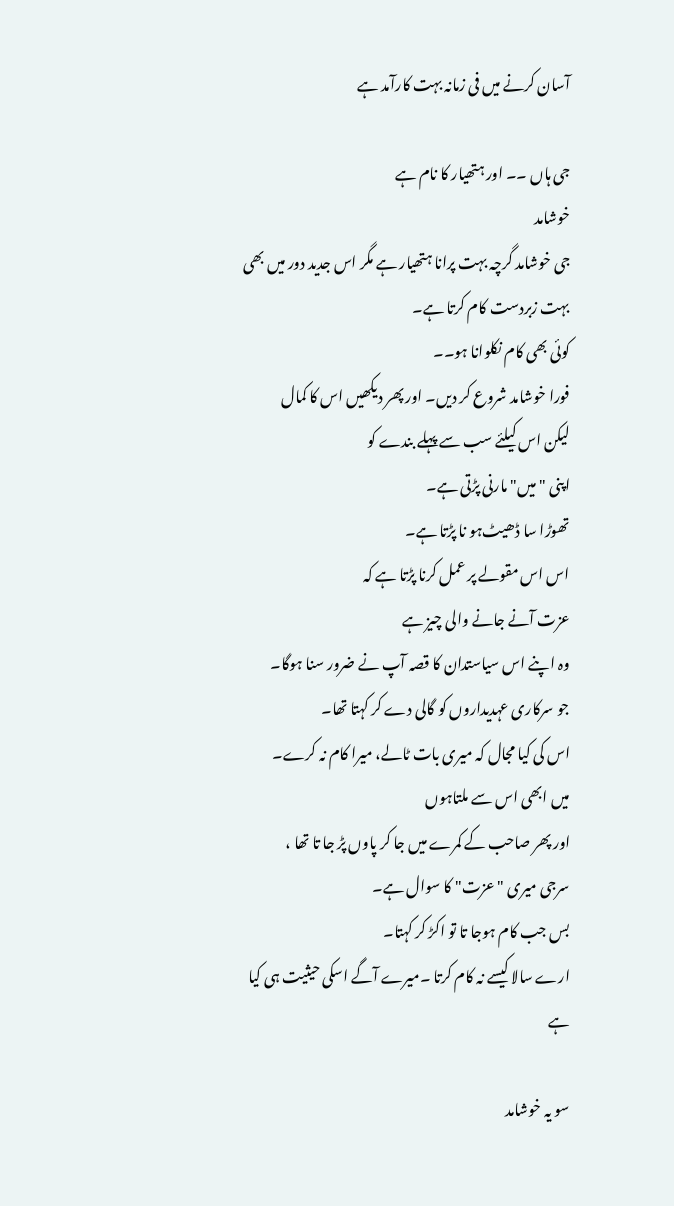آسان کرنے میں فی زمانہ بہت کارآمد ہے

جی ہاں ۔۔ اور ہتھیار کا نام ہے
خوشامد
جی خوشامد گرچہ بہت پرانا ہتھیار ہے مگر اس جدید دور میں بھی بہت زبردست کام کرتا ہے۔
کوئی بھی کام نکلوانا ہو۔۔
فورا خوشامد شروع کر دیں۔ اور پھر دیکھیں اس کا کمال
لیکن اس کیلئے سب سے پہلے بندے کو
اپنی " میں" مارنی پڑتی ہے۔
تھوڑا سا ڈھیٹ‌ہو نا پڑتا ہے۔
اس اس مقولے پر عمل کرنا پڑتا ہے کہ
عزت آنے جانے والی چیز ہے
وہ اپنے اس سیاستدان کا قصہ آپ نے ضرور سنا ہوگا۔
جو سرکاری عہدیداروں کو گالی دے کر کہتا تھا۔
اس کی کیا مجال کہ میری بات ٹالے، میرا کام نہ کرے۔
میں ابھی اس سے ملتاہوں
اور پھر صاحب کے کمرے میں جا کر پاوں پڑ جا تا تھا ،
سرجی میری "عزت" کا سوال ہے۔
بس جب کام ہوجا تا تو اکڑ کر کہتا۔
ارے سالا کیسے نہ کام کرتا ۔میرے آگے اسکی حیثیت ہی کیا ہے

سو یہ خوشامد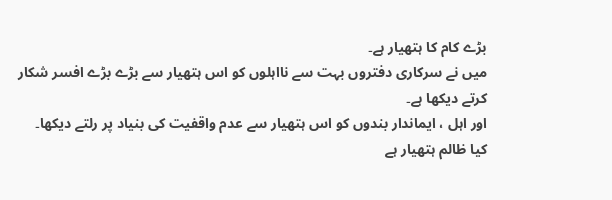بڑے کام کا ہتھیار ہے۔
میں نے سرکاری دفتروں بہت سے نااہلوں کو اس ہتھیار سے بڑے بڑے افسر شکار کرتے دیکھا ہے۔
اور اہل ، ایماندار بندوں کو اس ہتھیار سے عدم واقفیت کی بنیاد پر رلتے دیکھا۔
کیا ظالم ہتھیار ہے